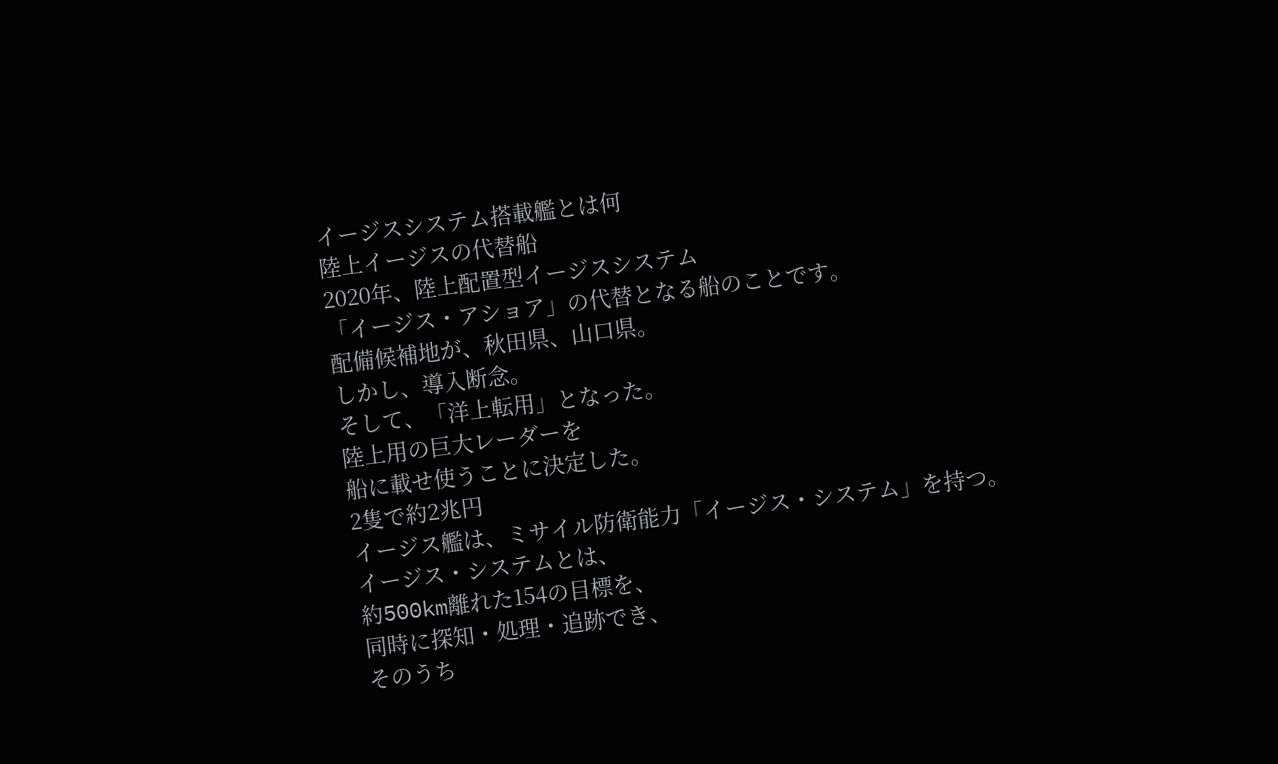イージスシステム搭載艦とは何
陸上イージスの代替船
2020年、陸上配置型イージスシステム
「イージス・アショア」の代替となる船のことです。
配備候補地が、秋田県、山口県。
しかし、導入断念。
そして、「洋上転用」となった。
陸上用の巨大レーダーを
船に載せ使うことに決定した。
2隻で約2兆円
イージス艦は、ミサイル防衛能力「イージス・システム」を持つ。
イージス・システムとは、
約500km離れた154の目標を、
同時に探知・処理・追跡でき、
そのうち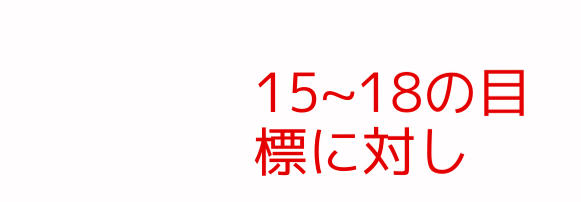15~18の目標に対し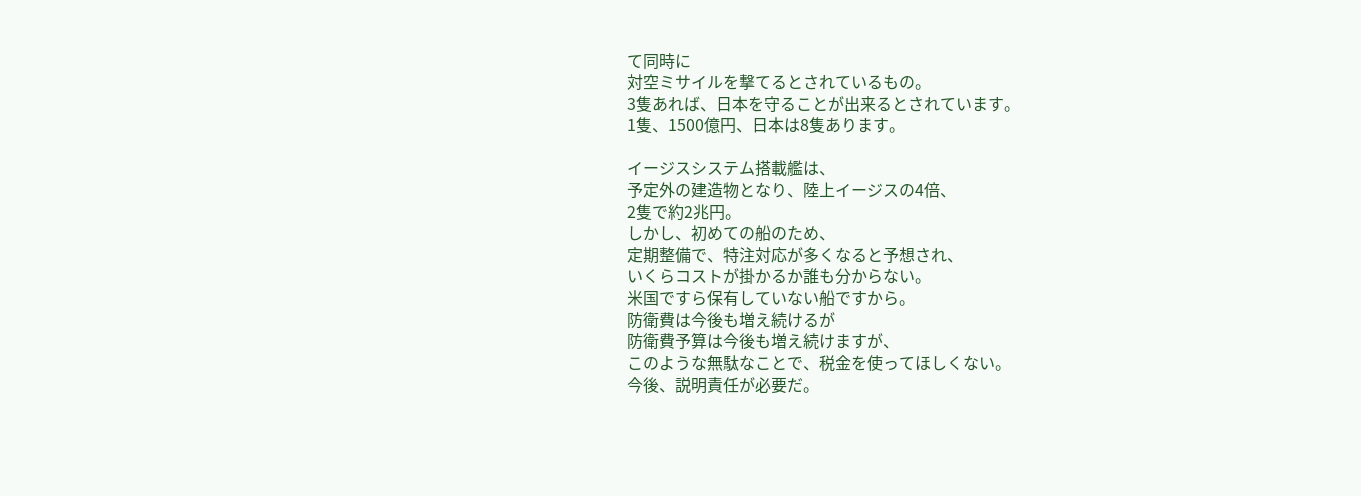て同時に
対空ミサイルを撃てるとされているもの。
3隻あれば、日本を守ることが出来るとされています。
1隻、1500億円、日本は8隻あります。

イージスシステム搭載艦は、
予定外の建造物となり、陸上イージスの4倍、
2隻で約2兆円。
しかし、初めての船のため、
定期整備で、特注対応が多くなると予想され、
いくらコストが掛かるか誰も分からない。
米国ですら保有していない船ですから。
防衛費は今後も増え続けるが
防衛費予算は今後も増え続けますが、
このような無駄なことで、税金を使ってほしくない。
今後、説明責任が必要だ。